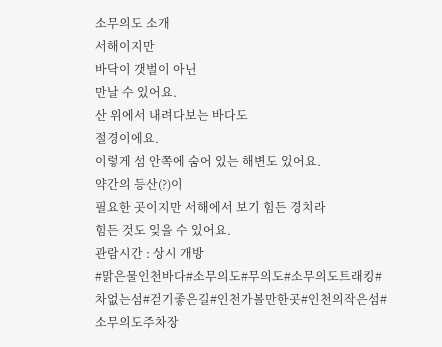소무의도 소개
서해이지만
바닥이 갯벌이 아닌
만날 수 있어요.
산 위에서 내려다보는 바다도
절경이에요.
이렇게 섬 안쪽에 숨어 있는 해변도 있어요.
약간의 등산(?)이
필요한 곳이지만 서해에서 보기 힘든 경치라
힘든 것도 잊을 수 있어요.
관람시간 : 상시 개방
#맑은물인천바다#소무의도#무의도#소무의도트래킹#차없는섬#걷기좋은길#인천가볼만한곳#인천의작은섬#소무의도주차장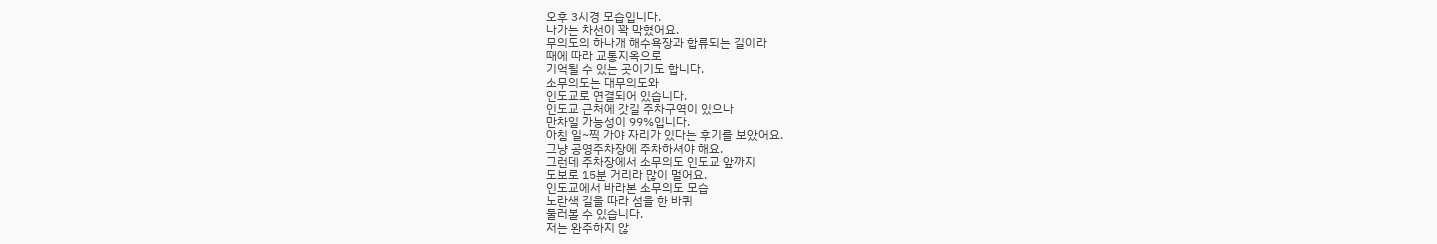오후 3시경 모습입니다.
나가는 차선이 꽉 막혔어요.
무의도의 하나개 해수욕장과 합류되는 길이라
때에 따라 교통지옥으로
기억될 수 있는 곳이기도 합니다.
소무의도는 대무의도와
인도교로 연결되어 있습니다.
인도교 근처에 갓길 주차구역이 있으나
만차일 가능성이 99%입니다.
아침 일~찍 가야 자리가 있다는 후기를 보았어요.
그냥 공영주차장에 주차하셔야 해요.
그런데 주차장에서 소무의도 인도교 앞까지
도보로 15분 거리라 많이 멀어요.
인도교에서 바라본 소무의도 모습
노란색 길을 따라 섬을 한 바퀴
둘러볼 수 있습니다.
저는 완주하지 않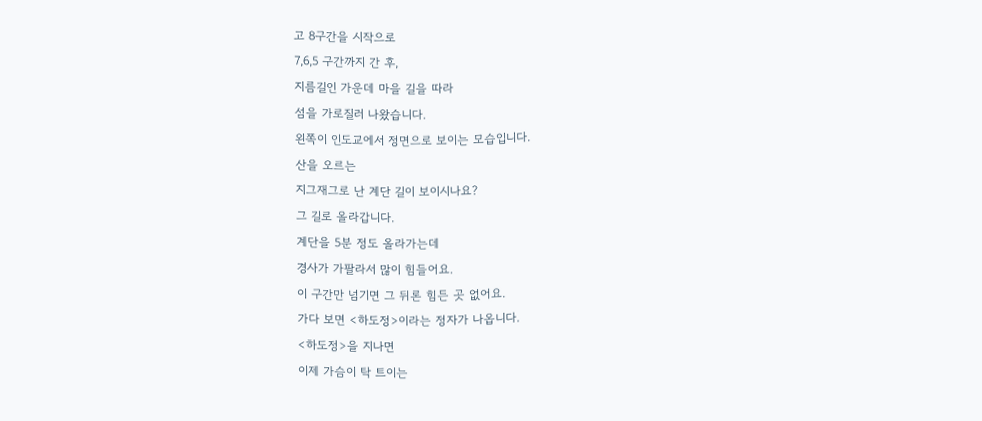고 8구간을 시작으로
7,6,5 구간까지 간 후,
지름길인 가운데 마을 길을 따라
섬을 가로질러 나왔습니다.
왼쪽이 인도교에서 정면으로 보이는 모습입니다.
산을 오르는
지그재그로 난 계단 길이 보이시나요?
그 길로 올라갑니다.
계단을 5분 정도 올라가는데
경사가 가팔라서 많이 힘들어요.
이 구간만 넘기면 그 뒤론 힘든 곳 없어요.
가다 보면 <하도정>이라는 정자가 나옵니다.
<하도정>을 지나면
이제 가슴이 탁 트이는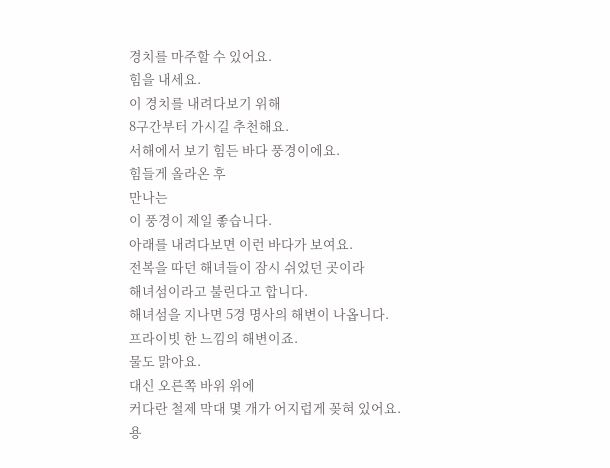경치를 마주할 수 있어요.
힘을 내세요.
이 경치를 내려다보기 위해
8구간부터 가시길 추천해요.
서해에서 보기 힘든 바다 풍경이에요.
힘들게 올라온 후
만나는
이 풍경이 제일 좋습니다.
아래를 내려다보면 이런 바다가 보여요.
전복을 따던 해녀들이 잠시 쉬었던 곳이라
해녀섬이라고 불린다고 합니다.
해녀섬을 지나면 5경 명사의 해변이 나옵니다.
프라이빗 한 느낌의 해변이죠.
물도 맑아요.
대신 오른쪽 바위 위에
커다란 철제 막대 몇 개가 어지럽게 꽂혀 있어요.
용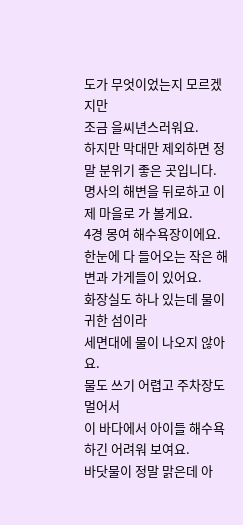도가 무엇이었는지 모르겠지만
조금 을씨년스러워요.
하지만 막대만 제외하면 정말 분위기 좋은 곳입니다.
명사의 해변을 뒤로하고 이제 마을로 가 볼게요.
4경 몽여 해수욕장이에요.
한눈에 다 들어오는 작은 해변과 가게들이 있어요.
화장실도 하나 있는데 물이 귀한 섬이라
세면대에 물이 나오지 않아요.
물도 쓰기 어렵고 주차장도 멀어서
이 바다에서 아이들 해수욕하긴 어려워 보여요.
바닷물이 정말 맑은데 아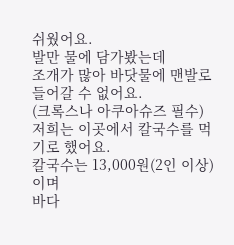쉬웠어요.
발만 물에 담가봤는데
조개가 많아 바닷물에 맨발로 들어갈 수 없어요.
(크록스나 아쿠아슈즈 필수)
저희는 이곳에서 칼국수를 먹기로 했어요.
칼국수는 13,000원(2인 이상)이며
바다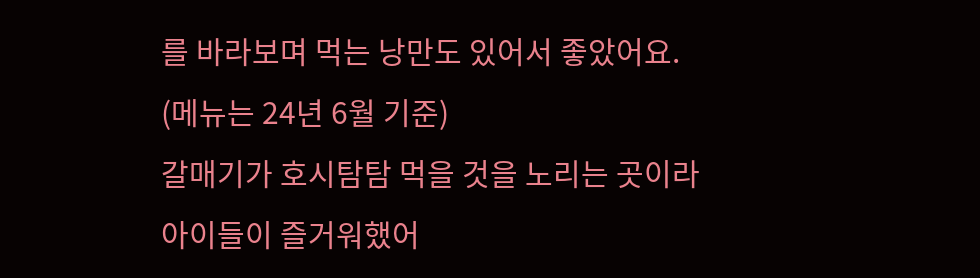를 바라보며 먹는 낭만도 있어서 좋았어요.
(메뉴는 24년 6월 기준)
갈매기가 호시탐탐 먹을 것을 노리는 곳이라
아이들이 즐거워했어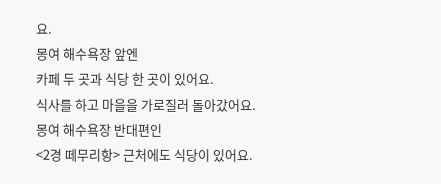요.
몽여 해수욕장 앞엔
카페 두 곳과 식당 한 곳이 있어요.
식사를 하고 마을을 가로질러 돌아갔어요.
몽여 해수욕장 반대편인
<2경 떼무리항> 근처에도 식당이 있어요.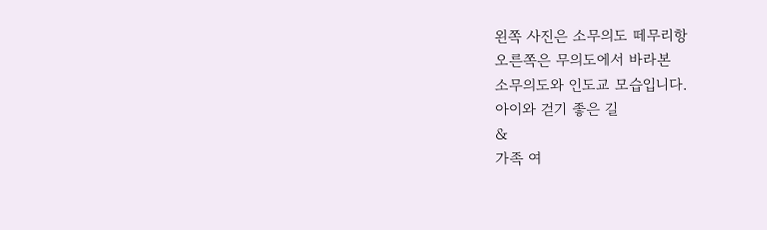왼쪽 사진은 소무의도 떼무리항
오른쪽은 무의도에서 바라본
소무의도와 인도교 모습입니다.
아이와 걷기 좋은 길
&
가족 여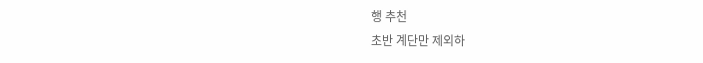행 추천
초반 계단만 제외하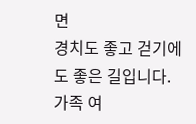면
경치도 좋고 걷기에도 좋은 길입니다.
가족 여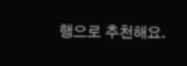행으로 추천해요.